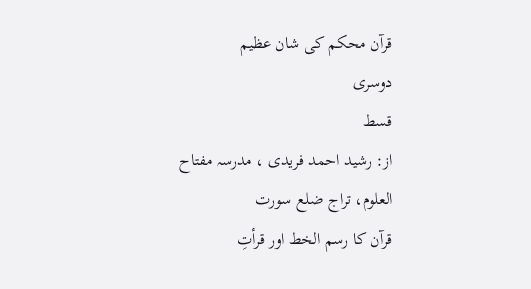قرآن محکم کی شان عظیم
دوسری
قسط
از: رشید احمد فریدی ، مدرسہ مفتاح
العلوم، تراج ضلع سورت
قرآن کا رسم الخط اور قرأتِ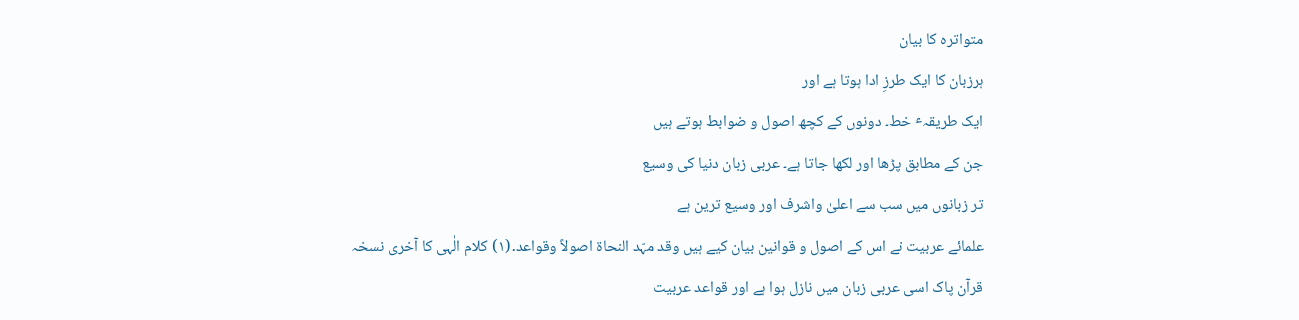متواترہ کا بیان
ہرزبان کا ایک طرزِ ادا ہوتا ہے اور
ایک طریقہٴ خط۔ دونوں کے کچھ اصول و ضوابط ہوتے ہیں
جن کے مطابق پڑھا اور لکھا جاتا ہے۔ عربی زبان دنیا کی وسیع
تر زبانوں میں سب سے اعلیٰ واشرف اور وسیع ترین ہے
علمائے عربیت نے اس کے اصول و قوانین بیان کیے ہیں وقد مہّد النحاة اصولاً وقواعد․(۱) کلام الٰہی کا آخری نسخہ
قرآن پاک اسی عربی زبان میں نازل ہوا ہے اور قواعد عربیت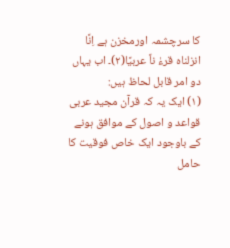کا سرچشمہ اورمخزن ہے اِنَّا انزلناہ قرءٰ ناً عربیًا(۲)۔ اب یہاں دو امر قابل لحاظ ہیں:
(۱) ایک یہ کہ قرآن مجید عربی
قواعد و اصول کے موافق ہونے کے باوجود ایک خاص فوقیت کا حامل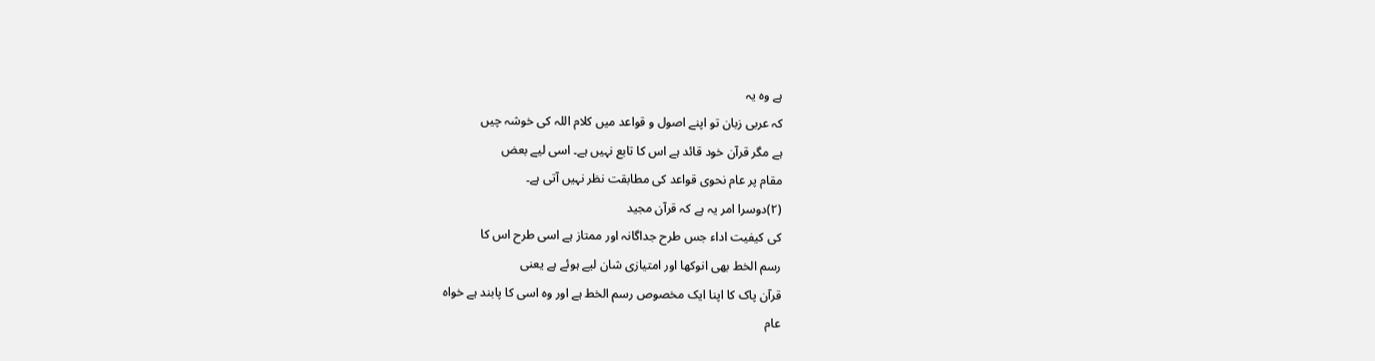ہے وہ یہ
کہ عربی زبان تو اپنے اصول و قواعد میں کلام اللہ کی خوشہ چیں
ہے مگر قرآن خود قائد ہے اس کا تابع نہیں ہے۔ اسی لیے بعض
مقام پر عام نحوی قواعد کی مطابقت نظر نہیں آتی ہے۔
(۲)دوسرا امر یہ ہے کہ قرآن مجید
کی کیفیت اداء جس طرح جداگانہ اور ممتاز ہے اسی طرح اس کا
رسم الخط بھی انوکھا اور امتیازی شان لیے ہوئے ہے یعنی
قرآن پاک کا اپنا ایک مخصوص رسم الخط ہے اور وہ اسی کا پابند ہے خواہ
عام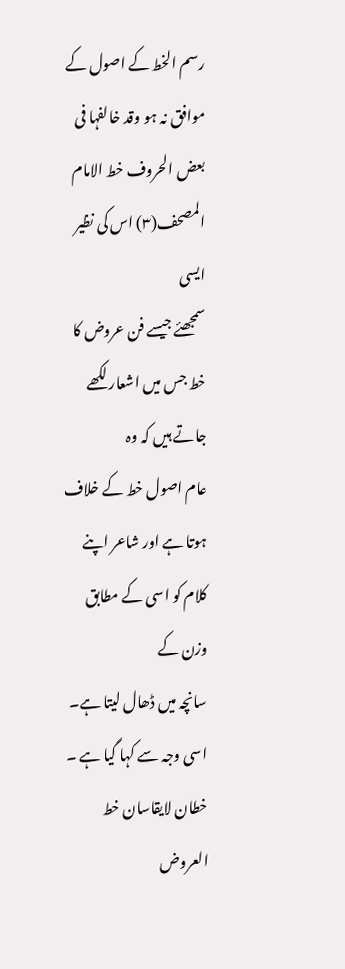رسم الخط کے اصول کے موافق نہ ہو وقد خالفہا فی بعض الحروف خط الامام
المصحف(۳) اس کی نظیر ایسی
سمجھئے جیسے فن عروض کا خط جس میں اشعار لکھے جاتے ہیں کہ وہ
عام اصول خط کے خلاف ہوتا ہے اور شاعر اپنے کلام کو اسی کے مطابق وزن کے
سانچہ میں ڈھال لیتا ہے۔ اسی وجہ سے کہا گیا ہے ۔
خطان لایقاسان خط العروض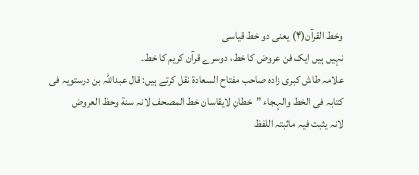وخط القرآن(۴) یعنی دو خط قیاسی
نہیں ہیں ایک فن عروض کا خط، دوسرے قرآن کریم کا خط۔
علامہ طاش کبری زادہ صاحب مفتاح السعادة نقل کرتے ہیں: قال عبداللّٰہ بن درستویہ فی
کتابہ فی الخط والہجاء ”خطانِ لایقاسان خط المصحف لانہ سنة وحظ العروض
لانہ یثبت فیہ ماثبتہ اللفظ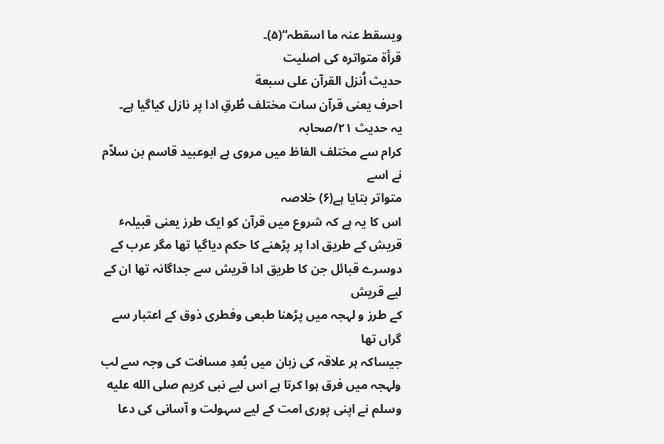ویسقط عنہ ما اسقطہ“(۵)۔
قرأة متواترہ کی اصلیت
حدیث اُنزل القرآن علی سبعة
احرف یعنی قرآن سات مختلف طُرقِ ادا پر نازل کیاگیا ہے۔
یہ حدیث ۲۱/صحابہ
کرام سے مختلف الفاظ میں مروی ہے ابوعبید قاسم بن سلاّم نے اسے
متواتر بتایا ہے(۶) خلاصہ
اس کا یہ ہے کہ شروع میں قرآن کو ایک طرز یعنی قبیلہٴ
قریش کے طریق ادا پر پڑھنے کا حکم دیاگیا تھا مگر عرب کے
دوسرے قبائل جن کا طریق ادا قریش سے جداگانہ تھا ان کے لیے قریش
کے طرز و لہجہ میں پڑھنا طبعی وفطری ذوق کے اعتبار سے گراں تھا
جیساکہ ہر علاقہ کی زبان میں بُعدِ مسافت کی وجہ سے لب
ولہجہ میں فرق ہوا کرتا ہے اس لیے نبی کریم صلى الله عليه
وسلم نے اپنی پوری امت کے لیے سہولت و آسانی کی دعا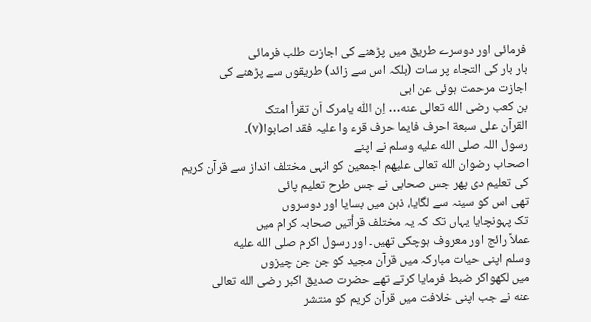فرمائی اور دوسرے طریق میں پڑھنے کی اجازت طلب فرمائی
بار بار کی التجاء پر سات (بلکہ اس سے زائد) طریقوں سے پڑھنے کی
اجازت مرحمت ہوئی عن ابی
بن کعب رضى الله تعالى عنه․․․ اِن اللّٰہ یامرک اَن تقرأ امتک
القرآن علی سبعة احرف فایما حرف قرء وا علیہ فقد اصابوا(۷)۔
رسول اللہ صلى الله عليه وسلم نے اپنے
اصحاب رضوان الله تعالى عليهم اجمعين کو انہی مختلف انداز سے قرآن کریم
کی تعلیم دی پھر جس صحابی نے جس طرح تعلیم پائی
تھی اس کو سینہ سے لگایا، ذہن میں بسایا اور دوسروں
تک پہونچایا یہاں تک کہ یہ مختلف قرأتیں صحابہ کرام میں
عملاً رائج اور معروف ہوچکی تھیں۔ اور رسول اکرم صلى الله عليه
وسلم اپنی حیات مبارکہ میں قرآن مجید کو جن جن چیزوں
میں لکھواکر ضبط فرمایا کرتے تھے حضرت صدیق اکبر رضى الله تعالى
عنه نے جب اپنی خلافت میں قرآن کریم کو منتشر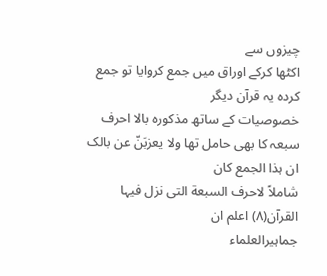چیزوں سے
اکٹھا کرکے اوراق میں جمع کروایا تو جمع کردہ یہ قرآن دیگر
خصوصیات کے ساتھ مذکورہ بالا احرف سبعہ کا بھی حامل تھا ولا یعزبَنّ عن بالک ان ہذا الجمع کان
شاملاً لاحرف السبعة التی نزل فیہا القرآن(۸) اعلم ان
جماہیرالعلماء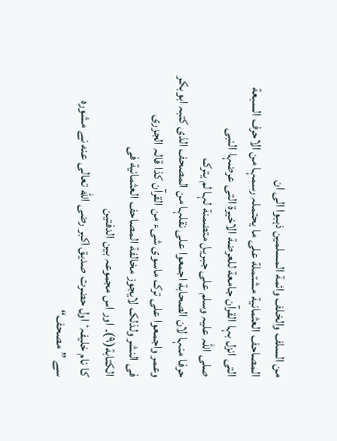من السلف والخلف وائمة المسلمین ذہبوا الی ان
المصاحف العثمانیة مشتملة علی ما یحتملہ رسمہا من الاحرف السبعة
التی انزل بہا القرآن جامعة للعرضة الاخیرة التی عرضہا النبی
صلی اللّٰہ علیہ وسلم علی جبریل متضمنة لہا لم یترک
حرفا منہا لان الصحابة اجمعوا علی نقلہا من المصحف الذی کتبہ ابوبکر
وعمر واجمعوا علی ترک ماسوی شیء من القرآن کذا قالہ الجزری
فی النشر ولذلک لایجوز مخالفة المصاحف العثمانیة فی
الکتابة(۹)۔ اور اس مجموعہ بین الدفتین
کا نام خلیفہٴ اول حضرت صدیق اکبر رضى الله تعالى عنه نے مشورہ
سے ”مصحف“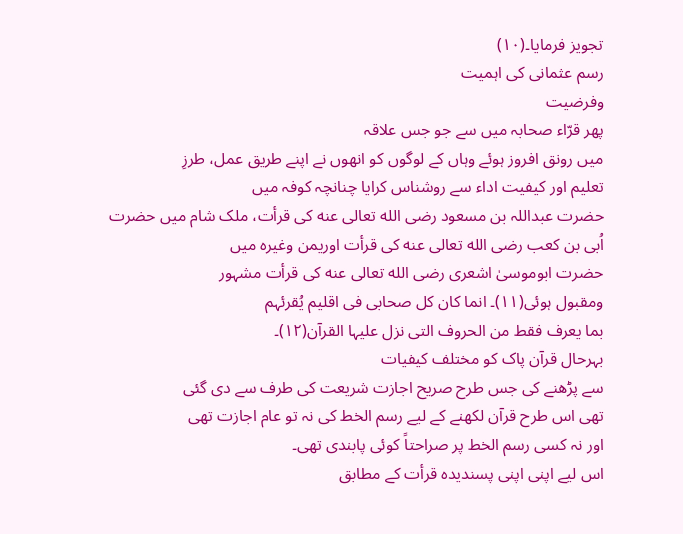تجویز فرمایا۔(۱۰)
رسم عثمانی کی اہمیت
وفرضیت
پھر قرّاء صحابہ میں سے جو جس علاقہ
میں رونق افروز ہوئے وہاں کے لوگوں کو انھوں نے اپنے طریق عمل، طرزِ
تعلیم اور کیفیت اداء سے روشناس کرایا چنانچہ کوفہ میں
حضرت عبداللہ بن مسعود رضى الله تعالى عنه کی قرأت، ملک شام میں حضرت
اُبی بن کعب رضى الله تعالى عنه کی قرأت اوریمن وغیرہ میں
حضرت ابوموسیٰ اشعری رضى الله تعالى عنه کی قرأت مشہور
ومقبول ہوئی(۱۱)۔ انما کان کل صحابی فی اقلیم یُقرئہم
بما یعرف فقط من الحروف التی نزل علیہا القرآن(۱۲)۔
بہرحال قرآن پاک کو مختلف کیفیات
سے پڑھنے کی جس طرح صریح اجازت شریعت کی طرف سے دی گئی
تھی اس طرح قرآن لکھنے کے لیے رسم الخط کی نہ تو عام اجازت تھی
اور نہ کسی رسم الخط پر صراحتاً کوئی پابندی تھی۔
اس لیے اپنی اپنی پسندیدہ قرأت کے مطابق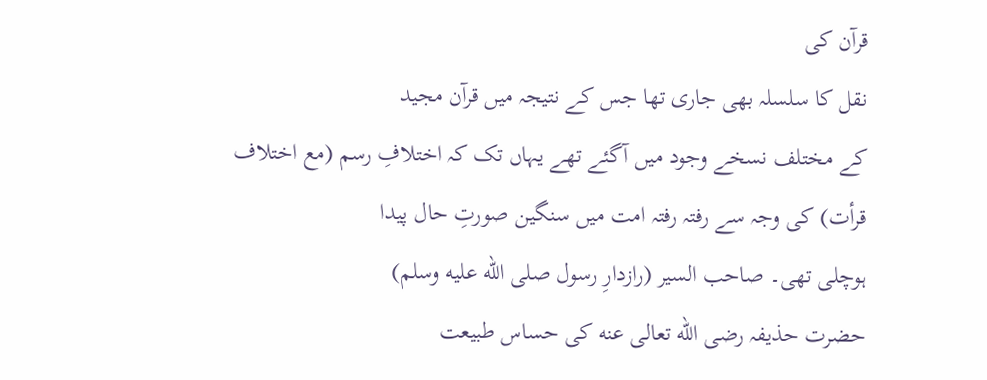قرآن کی
نقل کا سلسلہ بھی جاری تھا جس کے نتیجہ میں قرآن مجید
کے مختلف نسخے وجود میں آگئے تھے یہاں تک کہ اختلافِ رسم (مع اختلاف
قرأت) کی وجہ سے رفتہ رفتہ امت میں سنگین صورتِ حال پیدا
ہوچلی تھی۔ صاحب السیر (رازدارِ رسول صلى الله عليه وسلم)
حضرت حذیفہ رضى الله تعالى عنه کی حساس طبیعت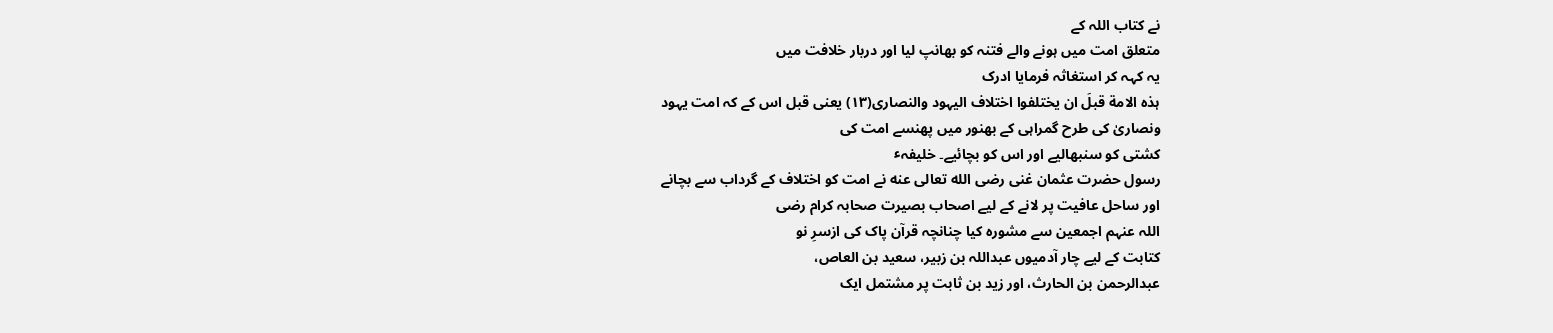نے کتاب اللہ کے
متعلق امت میں ہونے والے فتنہ کو بھانپ لیا اور دربار خلافت میں
یہ کہہ کر استغاثہ فرمایا ادرک
ہذہ الامة قبلَ ان یختلفوا اختلاف الیہود والنصاری(۱۳) یعنی قبل اس کے کہ امت یہود
ونصاریٰ کی طرح گمراہی کے بھنور میں پھنسے امت کی
کشتی کو سنبھالیے اور اس کو بچائیے۔ خلیفہٴ
رسول حضرت عثمان غنی رضى الله تعالى عنه نے امت کو اختلاف کے گرداب سے بچانے
اور ساحل عافیت پر لانے کے لیے اصحاب بصیرت صحابہ کرام رضی
اللہ عنہم اجمعین سے مشورہ کیا چنانچہ قرآن پاک کی ازسرِ نو
کتابت کے لیے چار آدمیوں عبداللہ بن زبیر، سعید بن العاص،
عبدالرحمن بن الحارث، اور زید بن ثابت پر مشتمل ایک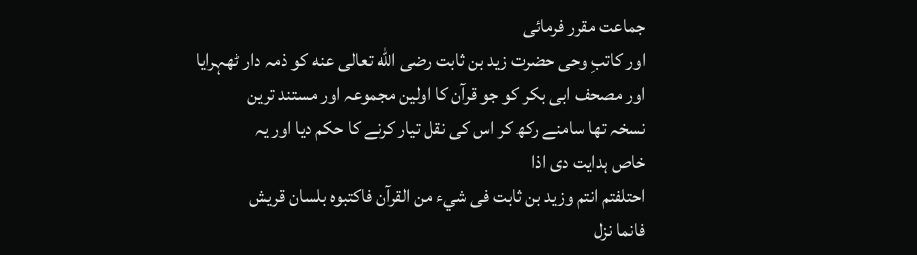جماعت مقرر فرمائی
اور کاتبِ وحی حضرت زید بن ثابت رضى الله تعالى عنه کو ذمہ دار ٹھہرایا
اور مصحف ابی بکر کو جو قرآن کا اولین مجموعہ اور مستند ترین
نسخہ تھا سامنے رکھ کر اس کی نقل تیار کرنے کا حکم دیا اور یہ
خاص ہدایت دی اذا
احتلفتم انتم وزید بن ثابت فی شيء من القرآن فاکتبوہ بلسان قریش
فانما نزل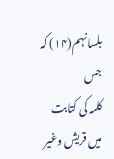بلسانہم(۱۴) کہ جس
کلمہ کی کتابت میں قریش وغیر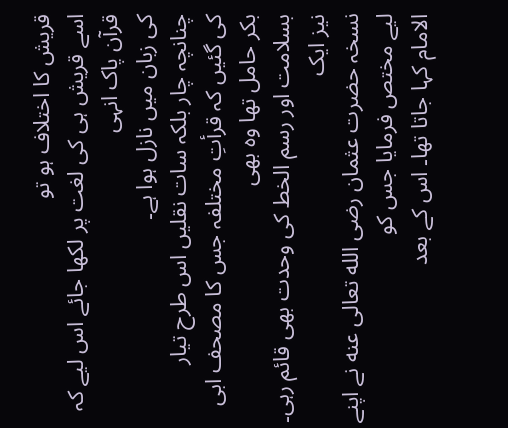قریش کا اختلاف ہو تو
اسے قریش ہی کی لغت پر لکھا جائے اس لیے کہ قرآن پاک انہی
کی زبان میں نازل ہوا ہے۔
چنانچہ چار بلکہ سات نقلیں اس طرح تیار
کی گئیں کہ قرأتِ مختلفہ جس کا مصحف ابی بکر حامل تھا وہ بھی
بسلامت اور رسم الخط کی وحدت بھی قائم رہی۔ نیز ایک
نسخہ حضرت عثمان رضى الله تعالى عنه نے اپنے لیے مختص فرمایا جس کو
الامام کہا جاتا تھا۔ اس کے بعد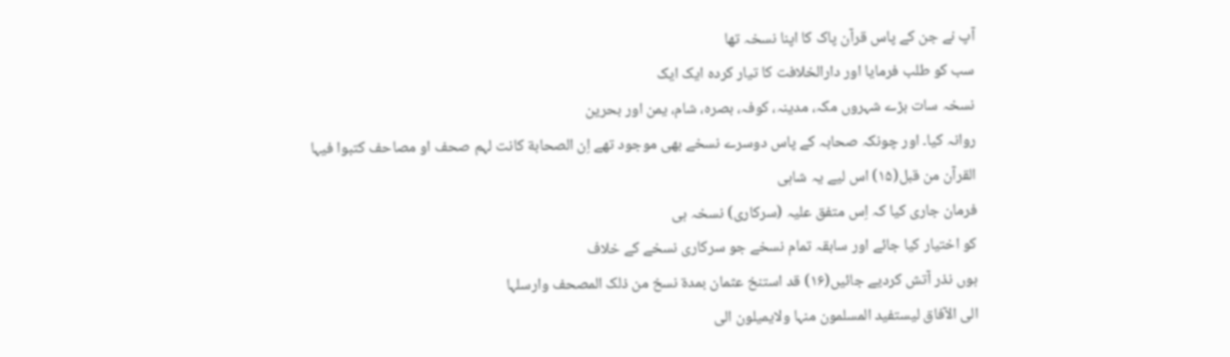آپ نے جن کے پاس قرآن پاک کا اپنا نسخہ تھا
سب کو طلب فرمایا اور دارالخلافت کا تیار کردہ ایک ایک
نسخہ سات بڑے شہروں مکہ، مدینہ، کوفہ، بصرہ، شام، یمن اور بحرین
روانہ کیا۔ اور چونکہ صحابہ کے پاس دوسرے نسخے بھی موجود تھے اِن الصحابة کانت لہم صحف او مصاحف کتبوا فیہا
القرآن من قبل(۱۵) اس لیے یہ شاہی
فرمان جاری کیا کہ اِس متفق علیہ (سرکاری) نسخہ ہی
کو اختیار کیا جائے اور سابقہ تمام نسخے جو سرکاری نسخے کے خلاف
ہوں نذر آتش کردیے جائیں(۱۶) قد استنخ عثمان بمدة نسخ من ذلک المصحف وارسلہا
الی الآفاق لیستفید المسلمون منہا ولایمیلون الی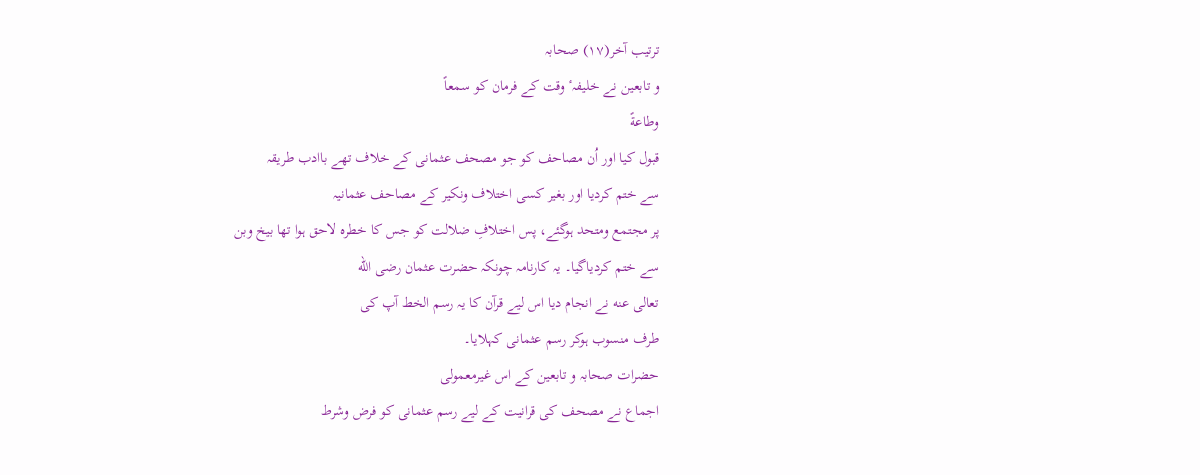ترتیب آخر(۱۷) صحابہ
و تابعین نے خلیفہٴ وقت کے فرمان کو سمعاً
وطاعةً
قبول کیا اور اُن مصاحف کو جو مصحف عثمانی کے خلاف تھے باادب طریقہ
سے ختم کردیا اور بغیر کسی اختلاف ونکیر کے مصاحف عثمانیہ
پر مجتمع ومتحد ہوگئے، پس اختلافِ ضلالت کو جس کا خطرہ لاحق ہوا تھا بیخ وبن
سے ختم کردیاگیا۔ یہ کارنامہ چونکہ حضرت عثمان رضى الله
تعالى عنه نے انجام دیا اس لیے قرآن کا یہ رسم الخط آپ کی
طرف منسوب ہوکر رسم عثمانی کہلایا۔
حضرات صحابہ و تابعین کے اس غیرمعمولی
اجماع نے مصحف کی قرانیت کے لیے رسم عثمانی کو فرض وشرط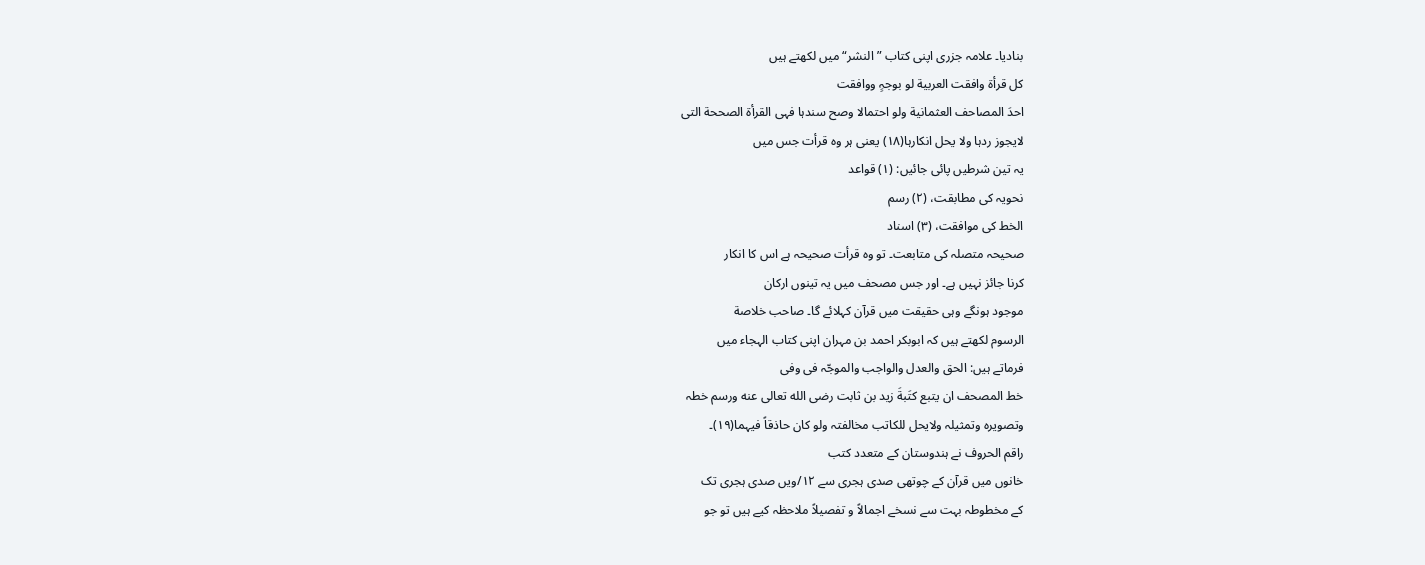بنادیا۔ علامہ جزری اپنی کتاب ”النشر“ میں لکھتے ہیں
کل قرأة وافقت العربیة لو بوجہٍ ووافقت
احدَ المصاحف العثمانیة ولو احتمالا وصح سندہا فہی القرأة الصححة التی
لایجوز ردہا ولا یحل انکارہا(۱۸) یعنی ہر وہ قرأت جس میں
یہ تین شرطیں پائی جائیں: (۱) قواعد
نحویہ کی مطابقت، (۲) رسم
الخط کی موافقت، (۳) اسناد
صحیحہ متصلہ کی متابعت۔ تو وہ قرأت صحیحہ ہے اس کا انکار
کرنا جائز نہیں ہے۔ اور جس مصحف میں یہ تینوں ارکان
موجود ہونگے وہی حقیقت میں قرآن کہلائے گا۔ صاحب خلاصة
الرسوم لکھتے ہیں کہ ابوبکر احمد بن مہران اپنی کتاب الہجاء میں
فرماتے ہیں: الحق والعدل والواجب والموجّہ فی وفی
خط المصحف ان یتبع کتَبةَ زید بن ثابت رضى الله تعالى عنه ورسم خطہ
وتصویرہ وتمثیلہ ولایحل للکاتب مخالفتہ ولو کان حاذقاً فیہما(۱۹)۔
راقم الحروف نے ہندوستان کے متعدد کتب
خانوں میں قرآن کے چوتھی صدی ہجری سے ۱۲/ویں صدی ہجری تک
کے مخطوطہ بہت سے نسخے اجمالاً و تفصیلاً ملاحظہ کیے ہیں تو جو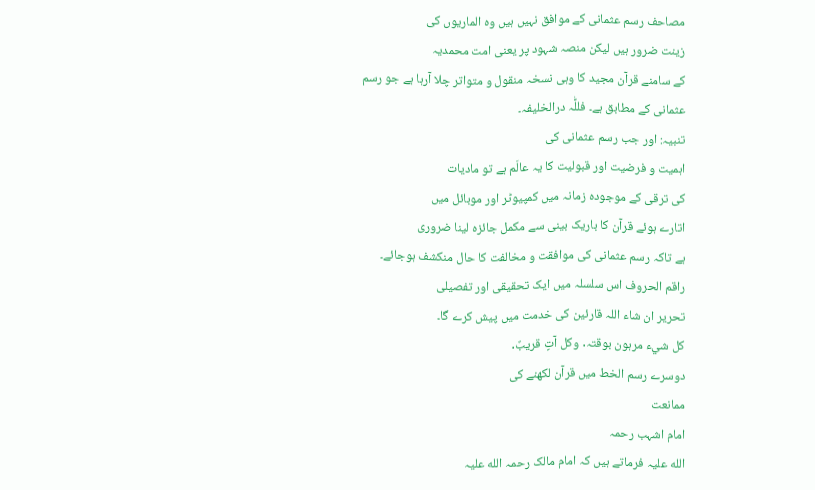مصاحف رسم عثمانی کے موافق نہیں ہیں وہ الماریوں کی
زینت ضرور ہیں لیکن منصہ شہود پر یعنی امت محمدیہ
کے سامنے قرآن مجید کا وہی نسخہ منقول و متواتر چلا آرہا ہے جو رسم
عثمانی کے مطابق ہے۔ فللّٰہ درالخلیفہ۔
تنبیہ: اور جب رسم عثمانی کی
اہمیت و فرضیت اور قبولیت کا یہ عالَم ہے تو مادیات
کی ترقی کے موجودہ زمانہ میں کمپیوٹر اور موبائل میں
اتارے ہوئے قرآن کا باریک بینی سے مکمل جائزہ لینا ضروری
ہے تاکہ رسم عثمانی کی موافقت و مخالفت کا حال منکشف ہوجائے۔
راقم الحروف اس سلسلہ میں ایک تحقیقی اور تفصیلی
تحریر ان شاء اللہ قارئین کی خدمت میں پیش کرے گا۔
کل شيء مرہون بوقتہ․ وکل آتٍ قریبٌ․
دوسرے رسم الخط میں قرآن لکھنے کی
ممانعت
امام اشہب رحمہ
الله علیہ فرماتے ہیں کہ امام مالک رحمہ الله علیہ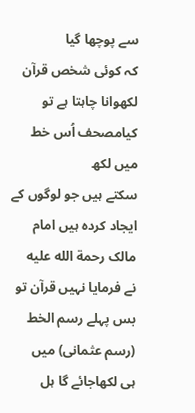سے پوچھا گیا
کہ کوئی شخص قرآن لکھوانا چاہتا ہے تو کیامصحف اُس خط میں لکھ
سکتے ہیں جو لوگوں کے ایجاد کردہ ہیں امام مالک رحمة الله عليه
نے فرمایا نہیں قرآن تو بس پہلے رسم الخط (رسم عثمانی) میں
ہی لکھاجائے گا ہل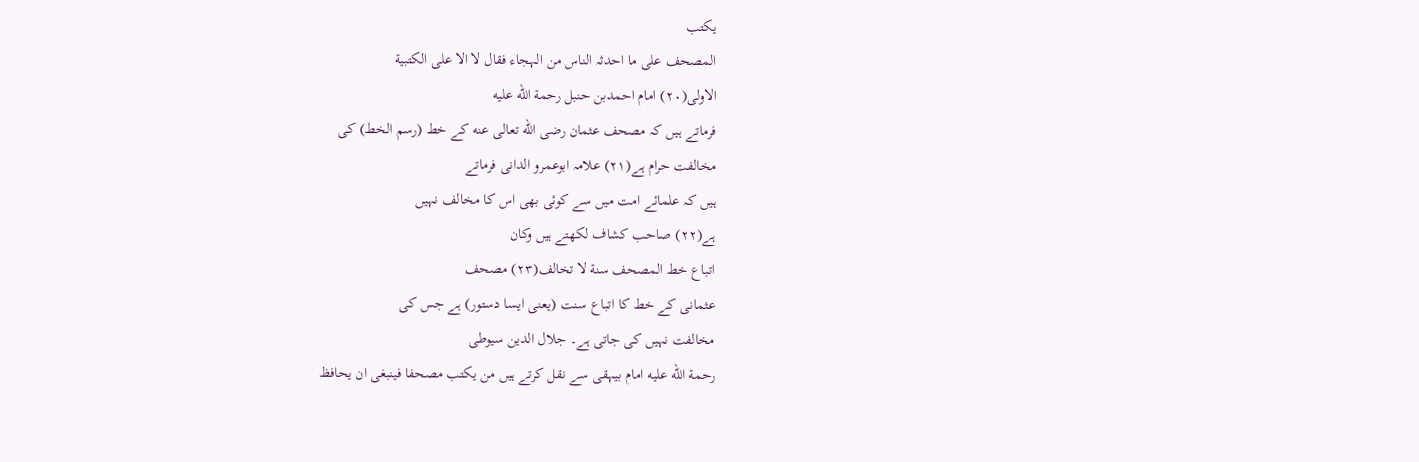یکتب
المصحف علی ما احدثہ الناس من الہجاء فقال لا الا علی الکتبیة
الاولی(۲۰) امام احمدبن حنبل رحمة الله عليه
فرماتے ہیں کہ مصحف عثمان رضى الله تعالى عنه کے خط (رسم الخط) کی
مخالفت حرام ہے(۲۱) علامہ ابوعمرو الدانی فرماتے
ہیں کہ علمائے امت میں سے کوئی بھی اس کا مخالف نہیں
ہے(۲۲) صاحب کشاف لکھتے ہیں وکان
اتباع خط المصحف سنة لا تخالف(۲۳) مصحف
عثمانی کے خط کا اتباع سنت (یعنی ایسا دستور) ہے جس کی
مخالفت نہیں کی جاتی ہے۔ جلال الدین سیوطی
رحمة الله عليه امام بیہقی سے نقل کرتے ہیں من یکتب مصحفا فینبغی ان یحافظ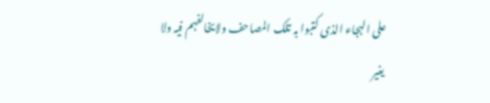علی الہجاء الذی کتبوا بہ تلک المصاحف ولایخالفہم فیہ ولا
یغیر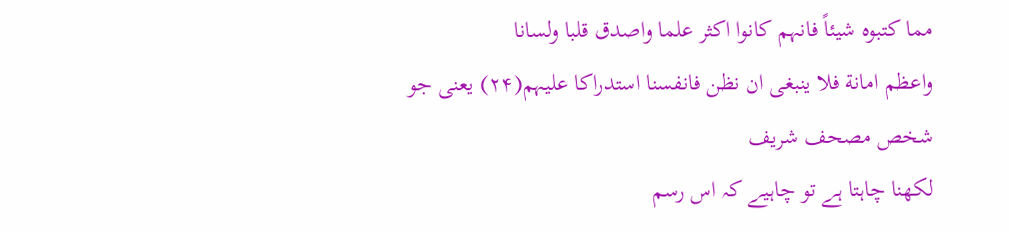مما کتبوہ شیئاً فانہم کانوا اکثر علما واصدق قلبا ولسانا
واعظم امانة فلا ینبغی ان نظن فانفسنا استدراکا علیہم(۲۴) یعنی جو شخص مصحف شریف
لکھنا چاہتا ہے تو چاہیے کہ اس رسم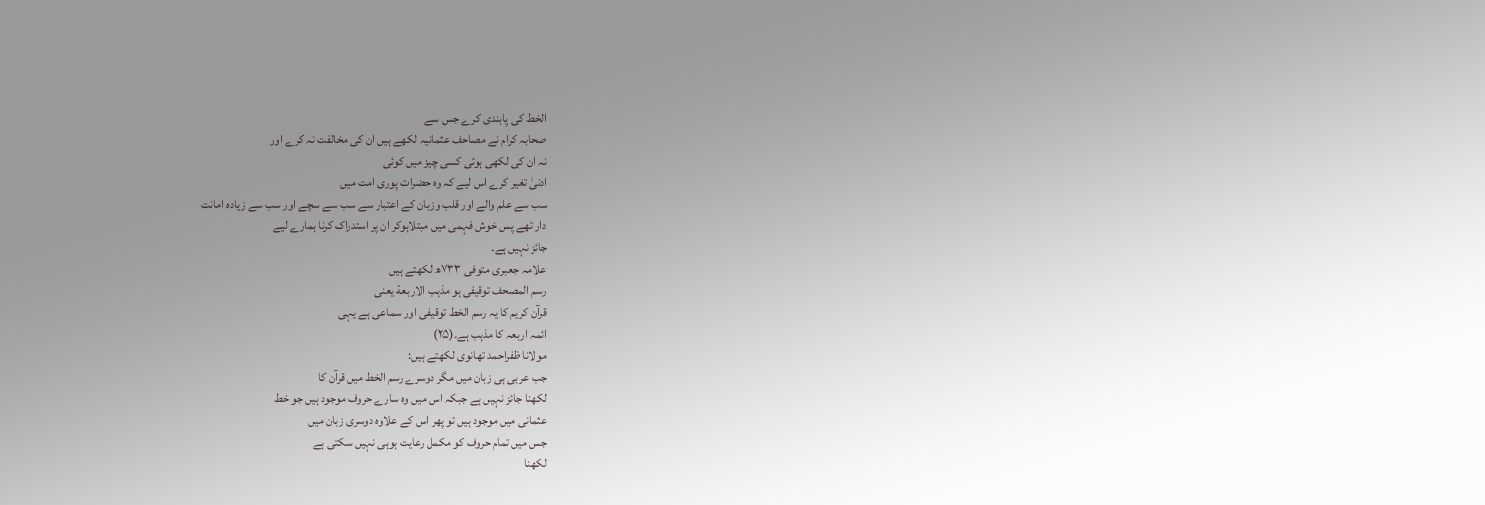الخط کی پابندی کرے جس سے
صحابہ کرام نے مصاحف عثمانیہ لکھے ہیں ان کی مخالفت نہ کرے اور
نہ ان کی لکھی ہوئی کسی چیز میں کوئی
ادنیٰ تغیر کرے اس لیے کہ وہ حضرات پوری امت میں
سب سے علم والے اور قلب وزبان کے اعتبار سے سب سے سچے اور سب سے زیادہ امانت
دار تھے پس خوش فہمی میں مبتلاہوکر ان پر استدراک کرنا ہمارے لیے
جائز نہیں ہے۔
علامہ جعبری متوفی ۷۳۳ھ لکھتے ہیں
رسم المصحف توقیفی ہو مذہب الاربعة یعنی
قرآن کریم کا یہ رسم الخط توقیفی اور سماعی ہے یہی
ائمہ اربعہ کا مذہب ہے۔(۲۵)
مولانا ظفراحمد تھانوی لکھتے ہیں:
جب عربی ہی زبان میں مگر دوسرے رسم الخط میں قرآن کا
لکھنا جائز نہیں ہے جبکہ اس میں وہ سارے حروف موجود ہیں جو خط
عثمانی میں موجود ہیں تو پھر اس کے علاوہ دوسری زبان میں
جس میں تمام حروف کو مکمل رعایت ہوہی نہیں سکتی ہے
لکھنا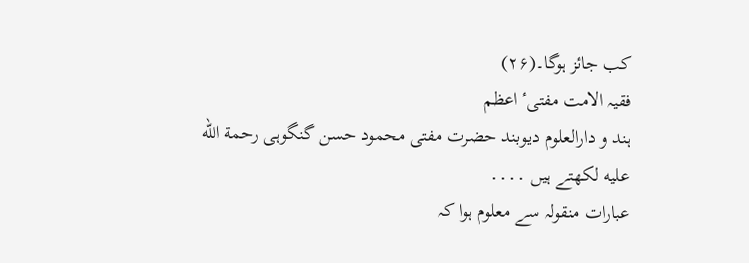کب جائز ہوگا۔(۲۶)
فقیہ الامت مفتیٴ اعظم
ہند و دارالعلوم دیوبند حضرت مفتی محمود حسن گنگوہی رحمة الله
عليه لکھتے ہیں ․․․․
عبارات منقولہ سے معلوم ہوا کہ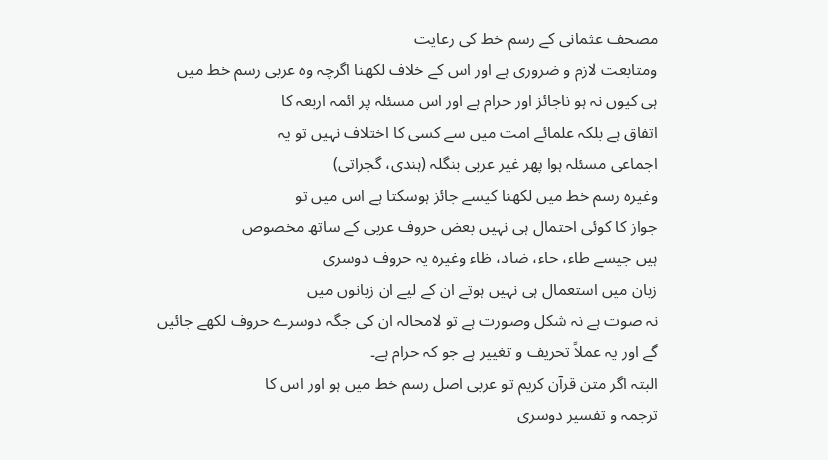مصحف عثمانی کے رسم خط کی رعایت
ومتابعت لازم و ضروری ہے اور اس کے خلاف لکھنا اگرچہ وہ عربی رسم خط میں
ہی کیوں نہ ہو ناجائز اور حرام ہے اور اس مسئلہ پر ائمہ اربعہ کا
اتفاق ہے بلکہ علمائے امت میں سے کسی کا اختلاف نہیں تو یہ
اجماعی مسئلہ ہوا پھر غیر عربی بنگلہ (ہندی، گجراتی)
وغیرہ رسم خط میں لکھنا کیسے جائز ہوسکتا ہے اس میں تو
جواز کا کوئی احتمال ہی نہیں بعض حروف عربی کے ساتھ مخصوص
ہیں جیسے طاء، حاء، ضاد، ظاء وغیرہ یہ حروف دوسری
زبان میں استعمال ہی نہیں ہوتے ان کے لیے ان زبانوں میں
نہ صوت ہے نہ شکل وصورت ہے تو لامحالہ ان کی جگہ دوسرے حروف لکھے جائیں
گے اور یہ عملاً تحریف و تغییر ہے جو کہ حرام ہے۔
البتہ اگر متن قرآن کریم تو عربی اصل رسم خط میں ہو اور اس کا
ترجمہ و تفسیر دوسری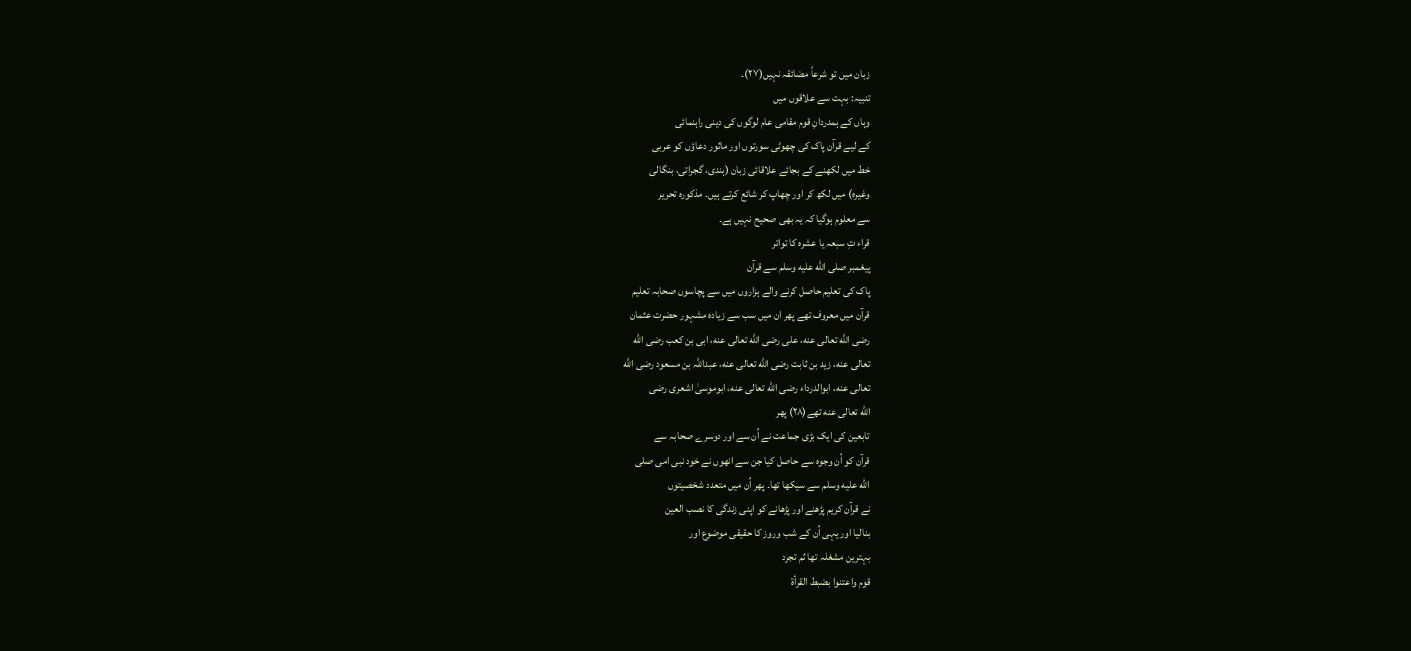زبان میں تو شرعاً مضائقہ نہیں(۲۷)۔
تنبیہ: بہت سے علاقوں میں
وہاں کے ہمدردانِ قوم مقامی عام لوگوں کی دینی راہنمائی
کے لیے قرآن پاک کی چھوٹی سورتوں اور ماثور دعاؤں کو عربی
خط میں لکھنے کے بجائے علاقائی زبان (ہندی، گجراتی، بنگالی
وغیرہ) میں لکھ کر اور چھاپ کر شائع کرتے ہیں۔ مذکورہ تحریر
سے معلوم ہوگیا کہ یہ بھی صحیح نہیں ہے۔
قراء تِ سبعہ یا عشرہ کا تواتر
پیغمبر صلى الله عليه وسلم سے قرآن
پاک کی تعلیم حاصل کرنے والے ہزاروں میں سے پچاسوں صحابہ تعلیم
قرآن میں معروف تھے پھر ان میں سب سے زیادہ مشہور حضرت عثمان
رضى الله تعالى عنه، علی رضى الله تعالى عنه، ابی بن کعب رضى الله
تعالى عنه، زید بن ثابت رضى الله تعالى عنه، عبداللہ بن مسعود رضى الله
تعالى عنه، ابوالدرداء رضى الله تعالى عنه، ابوموسیٰ اشعری رضى
الله تعالى عنه تھے(۲۸) پھر
تابعین کی ایک بڑی جماعت نے اُن سے اور دوسرے صحابہ سے
قرآن کو اُن وجوہ سے حاصل کیا جن سے انھوں نے خود نبی امی صلى
الله عليه وسلم سے سیکھا تھا۔ پھر اُن میں متعدد شخصیتوں
نے قرآن کریم پڑھنے اور پڑھانے کو اپنی زندگی کا نصب العین
بنالیا اور یہی اُن کے شب وروز کا حقیقی موضوع اور
بہترین مشغلہ تھا ثم تجرد
قوم واعتنوا بضبط القرأة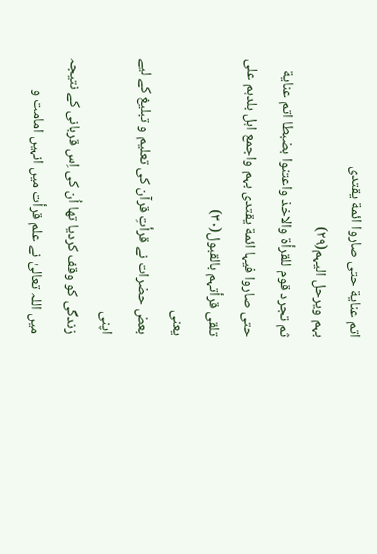اتم عنایة حتی صاروا ائمة یقتدی
بہم ویرحل الیہم(۲۹)
ثم تجرد قوم للقرأة والاخذ واعتنوا بضبطا اتم عنایة
حتی صاروا فیہا ائمة یقتدی بہم واجمع اہل بلدہم علی
تلقی قرأتہم بالقبول(۳۰)
یعنی
بعض حضرات نے قرأتِ قرآن کی تعلیم و تبلیغ کے لیے اپنی
زندگی کو وقف کردیا تھا اُن کی اِس قربانی کے نتیجہ
میں اللہ تعالیٰ نے علم قرأت میں انہیں امامت و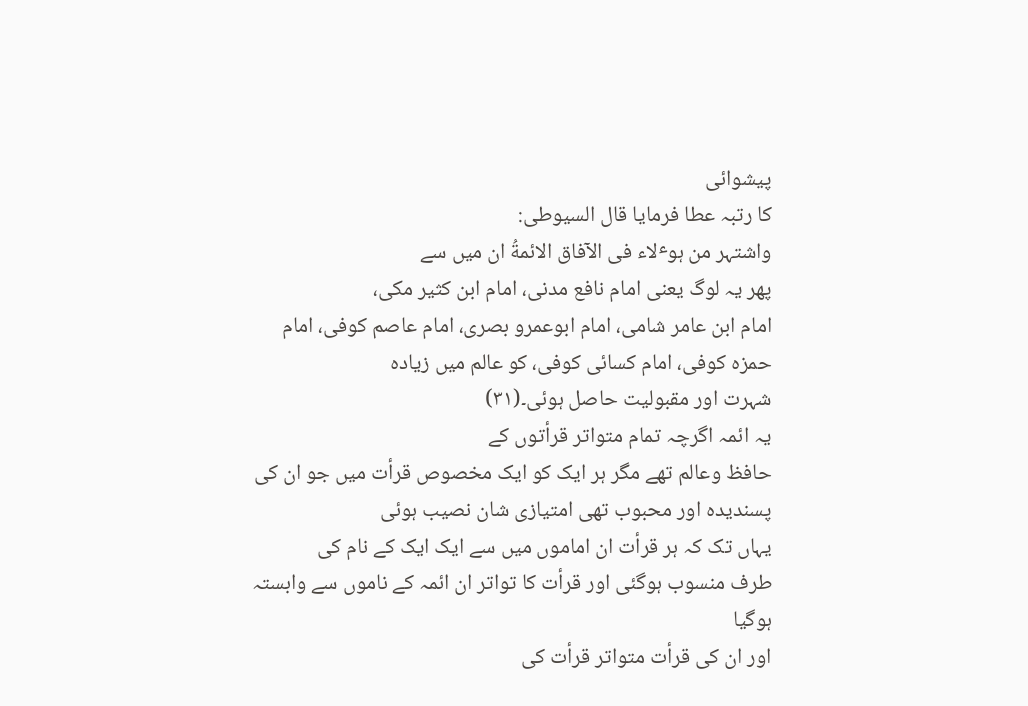پیشوائی
کا رتبہ عطا فرمایا قال السیوطی:
واشتہر من ہوٴلاء فی الآفاق الائمةُ ان میں سے
پھر یہ لوگ یعنی امام نافع مدنی، امام ابن کثیر مکی،
امام ابن عامر شامی، امام ابوعمرو بصری، امام عاصم کوفی، امام
حمزہ کوفی، امام کسائی کوفی، کو عالم میں زیادہ
شہرت اور مقبولیت حاصل ہوئی۔(۳۱)
یہ ائمہ اگرچہ تمام متواتر قرأتوں کے
حافظ وعالم تھے مگر ہر ایک کو ایک مخصوص قرأت میں جو ان کی
پسندیدہ اور محبوب تھی امتیازی شان نصیب ہوئی
یہاں تک کہ ہر قرأت ان اماموں میں سے ایک ایک کے نام کی
طرف منسوب ہوگئی اور قرأت کا تواتر ان ائمہ کے ناموں سے وابستہ ہوگیا
اور ان کی قرأت متواتر قرأت کی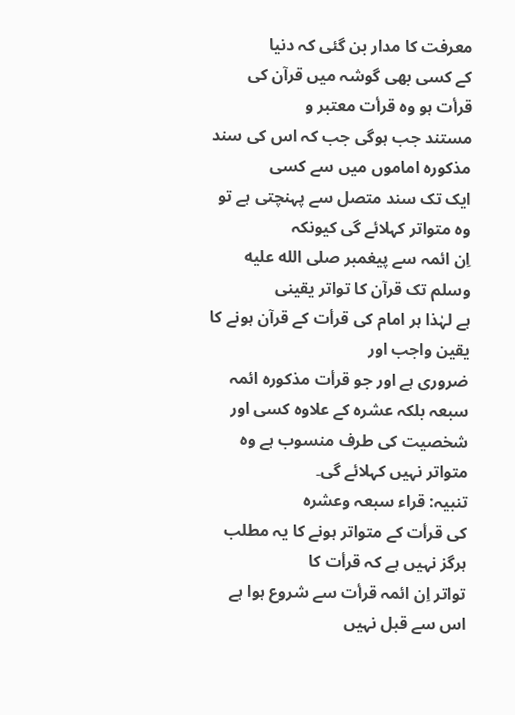معرفت کا مدار بن گئی کہ دنیا
کے کسی بھی گوشہ میں قرآن کی قرأت ہو وہ قرأت معتبر و
مستند جب ہوگی جب کہ اس کی سند مذکورہ اماموں میں سے کسی
ایک تک سند متصل سے پہنچتی ہے تو وہ متواتر کہلائے گی کیونکہ
اِن ائمہ سے پیغمبر صلى الله عليه وسلم تک قرآن کا تواتر یقینی
ہے لہٰذا ہر امام کی قرأت کے قرآن ہونے کا یقین واجب اور
ضروری ہے اور جو قرأت مذکورہ ائمہ سبعہ بلکہ عشرہ کے علاوہ کسی اور
شخصیت کی طرف منسوب ہے وہ متواتر نہیں کہلائے گی۔
تنبیہ: قراء سبعہ وعشرہ
کی قرأت کے متواتر ہونے کا یہ مطلب ہرگز نہیں ہے کہ قرأت کا
تواتر اِن ائمہ قرأت سے شروع ہوا ہے اس سے قبل نہیں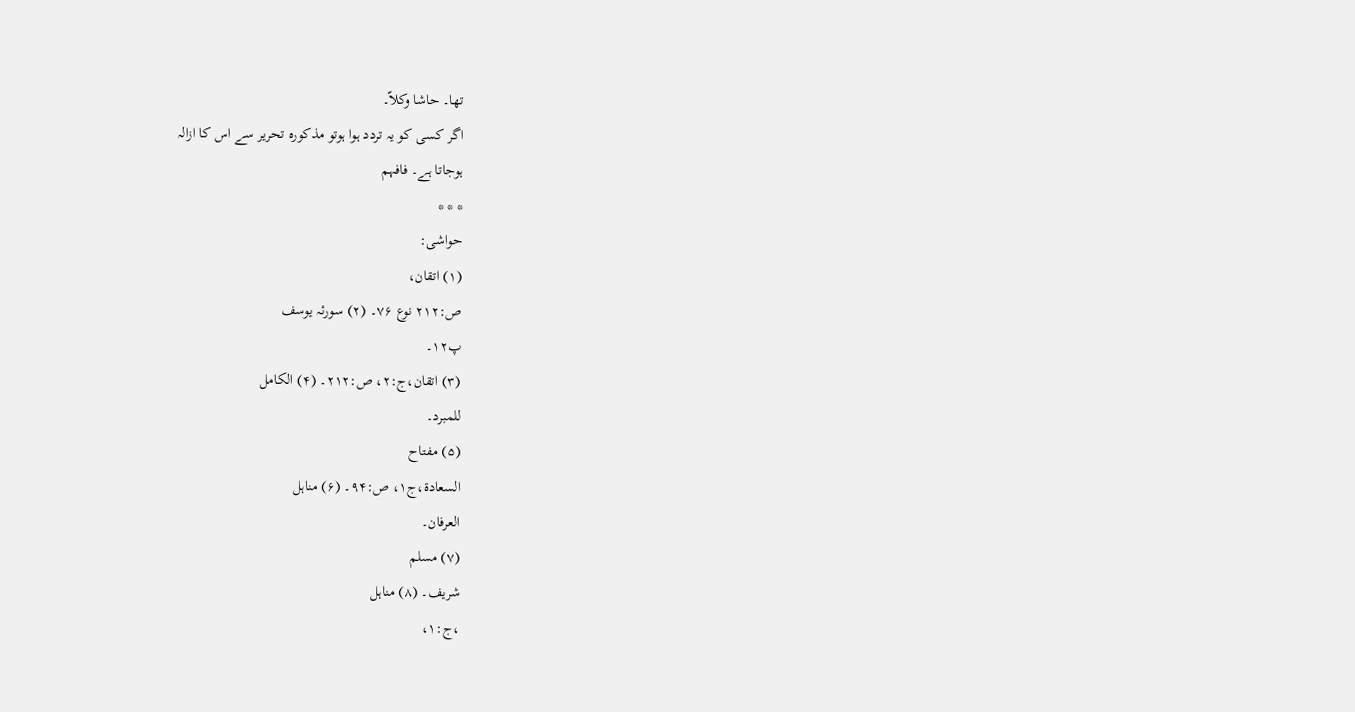تھا۔ حاشا وکلاّ۔
اگر کسی کو یہ تردد ہوا ہوتو مذکورہ تحریر سے اس کا ازالہ
ہوجاتا ہے۔ فافہم
* * *
حواشی:
(۱) اتقان،
ص:۲۱۲ نوع ۷۶۔ (۲) سورئہ یوسف
پ۱۲۔
(۳) اتقان،ج:۲، ص:۲۱۲۔ (۴) الکامل
للمبرد۔
(۵) مفتاح
السعادة،ج۱، ص:۹۴۔ (۶) مناہل
العرفان۔
(۷) مسلم
شریف۔ (۸) مناہل
،ج:۱،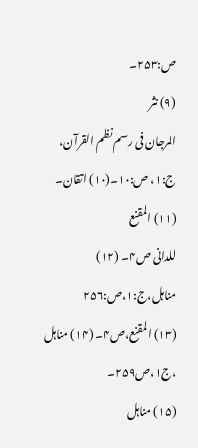ص:۲۵۳۔
(۹) نثر
المرجان فی رسم نظم القرآن، ج:۱، ص:۱۰۔(۱۰) اتقان۔
(۱۱) المقنع
للدانی ص۴۔ (۱۲) مناہل،ج:۱،ص:۲۵۶
(۱۳) المقنع،ص۴۔ (۱۴) مناہل
،ج۱،ص۲۵۹۔
(۱۵) مناہل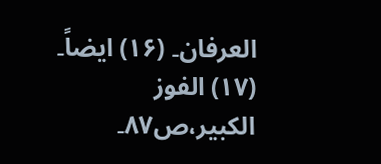العرفان۔ (۱۶) ایضاً۔
(۱۷) الفوز
الکبیر،ص۸۷۔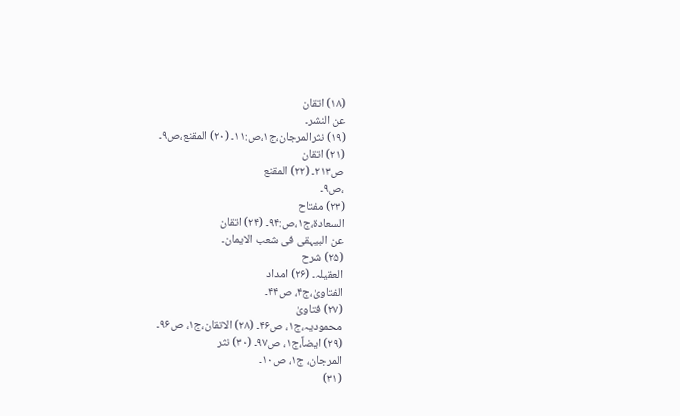(۱۸) اتقان
عن النشر۔
(۱۹) نثرالمرجان،ج۱،ص:۱۱۔ (۲۰) المقنع،ص۹۔
(۲۱) اتقان
ص۲۱۳۔ (۲۲) المقنع
،ص۹۔
(۲۳) مفتاح
السعادة،ج۱،ص:۹۴۔ (۲۴) اتقان
عن البیہقی فی شعب الایمان۔
(۲۵) شرح
العقیلہ۔ (۲۶) امداد
الفتاویٰ،ج۴، ص۴۴۔
(۲۷) فتاویٰ
محمودیہ،ج۱، ص۴۶۔ (۲۸) الاتقان،ج۱، ص۹۶۔
(۲۹) ایضاً،ج۱، ص۹۷۔ (۳۰) نثر
المرجان، ج۱، ص۱۰۔
(۳۱)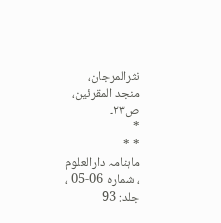نثرالمرجان،
منجد المقرئین، ص۲۳۔
*
* *
ماہنامہ دارالعلوم
، شماره 06-05 ، جلد: 93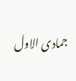جمادى الاول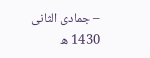– جمادى الثانى 1430 ھ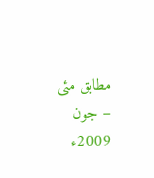مطابق مئى – جون 2009ء